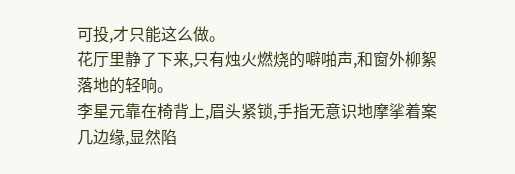可投,才只能这么做。
花厅里静了下来,只有烛火燃烧的噼啪声,和窗外柳絮落地的轻响。
李星元靠在椅背上,眉头紧锁,手指无意识地摩挲着案几边缘,显然陷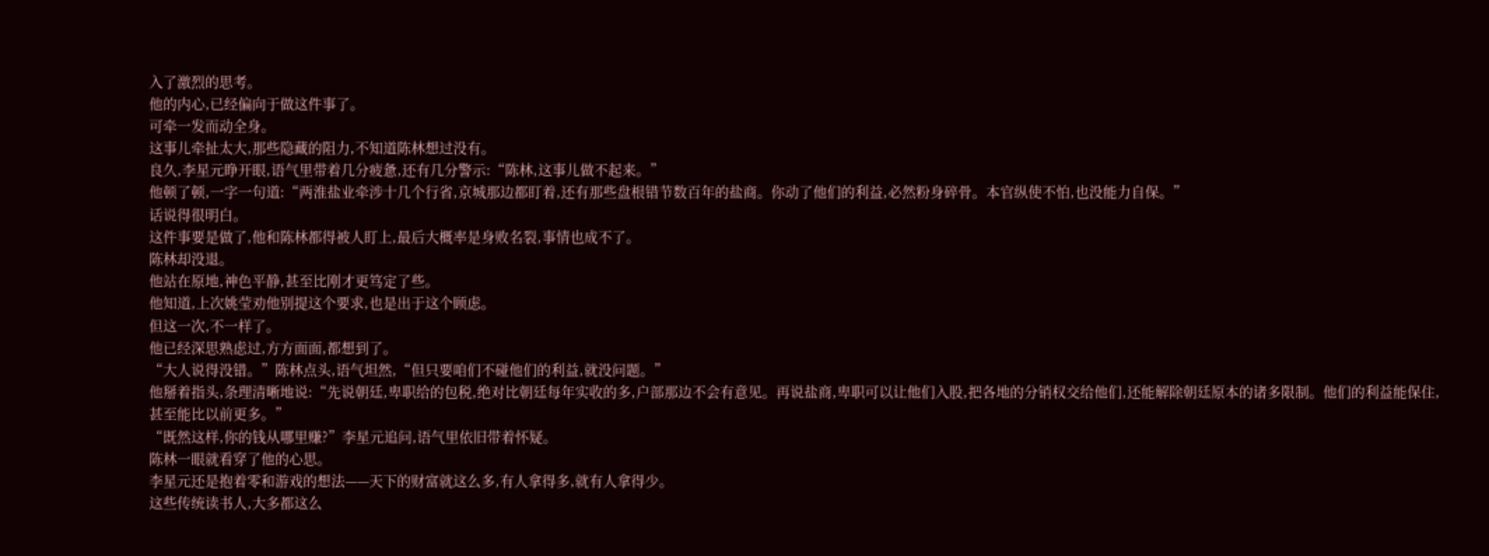入了激烈的思考。
他的内心,已经偏向于做这件事了。
可牵一发而动全身。
这事儿牵扯太大,那些隐藏的阻力,不知道陈林想过没有。
良久,李星元睁开眼,语气里带着几分疲惫,还有几分警示:“陈林,这事儿做不起来。”
他顿了顿,一字一句道:“两淮盐业牵涉十几个行省,京城那边都盯着,还有那些盘根错节数百年的盐商。你动了他们的利益,必然粉身碎骨。本官纵使不怕,也没能力自保。”
话说得很明白。
这件事要是做了,他和陈林都得被人盯上,最后大概率是身败名裂,事情也成不了。
陈林却没退。
他站在原地,神色平静,甚至比刚才更笃定了些。
他知道,上次姚莹劝他别提这个要求,也是出于这个顾虑。
但这一次,不一样了。
他已经深思熟虑过,方方面面,都想到了。
“大人说得没错。”陈林点头,语气坦然,“但只要咱们不碰他们的利益,就没问题。”
他掰着指头,条理清晰地说:“先说朝廷,卑职给的包税,绝对比朝廷每年实收的多,户部那边不会有意见。再说盐商,卑职可以让他们入股,把各地的分销权交给他们,还能解除朝廷原本的诸多限制。他们的利益能保住,甚至能比以前更多。”
“既然这样,你的钱从哪里赚?”李星元追问,语气里依旧带着怀疑。
陈林一眼就看穿了他的心思。
李星元还是抱着零和游戏的想法——天下的财富就这么多,有人拿得多,就有人拿得少。
这些传统读书人,大多都这么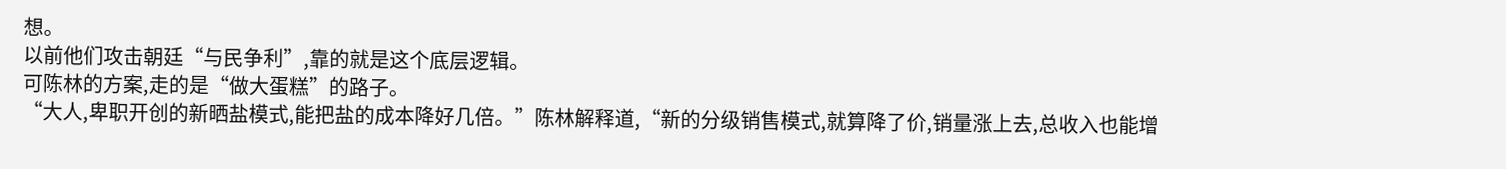想。
以前他们攻击朝廷“与民争利”,靠的就是这个底层逻辑。
可陈林的方案,走的是“做大蛋糕”的路子。
“大人,卑职开创的新晒盐模式,能把盐的成本降好几倍。”陈林解释道,“新的分级销售模式,就算降了价,销量涨上去,总收入也能增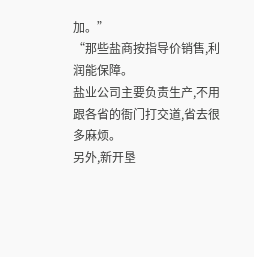加。”
“那些盐商按指导价销售,利润能保障。
盐业公司主要负责生产,不用跟各省的衙门打交道,省去很多麻烦。
另外,新开垦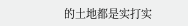的土地都是实打实